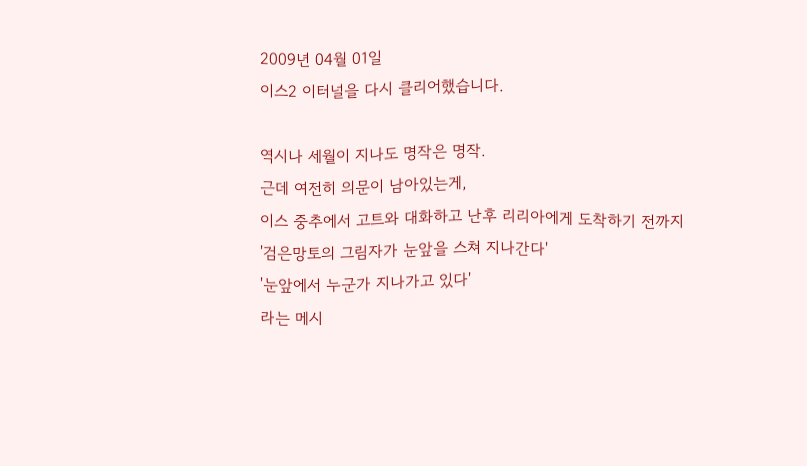2009년 04월 01일
이스2 이터널을 다시 클리어했습니다.

역시나 세월이 지나도 명작은 명작.
근데 여전히 의문이 남아있는게,
이스 중추에서 고트와 대화하고 난후 리리아에게 도착하기 전까지
'검은망토의 그림자가 눈앞을 스쳐 지나간다'
'눈앞에서 누군가 지나가고 있다'
라는 메시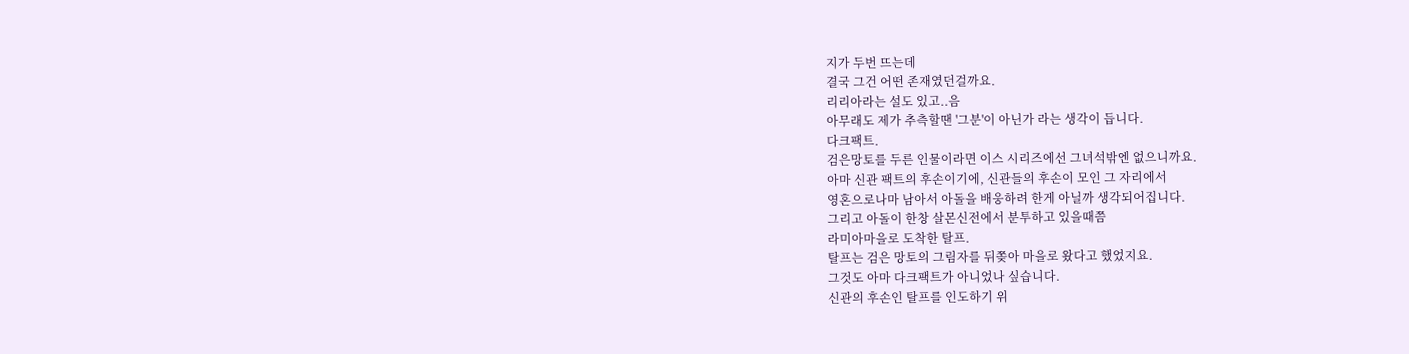지가 두번 뜨는데
결국 그건 어떤 존재였던걸까요.
리리아라는 설도 있고..음
아무래도 제가 추측할땐 '그분'이 아닌가 라는 생각이 듭니다.
다크팩트.
검은망토를 두른 인물이라면 이스 시리즈에선 그녀석밖엔 없으니까요.
아마 신관 팩트의 후손이기에, 신관들의 후손이 모인 그 자리에서
영혼으로나마 남아서 아돌을 배웅하려 한게 아닐까 생각되어집니다.
그리고 아돌이 한창 살몬신전에서 분투하고 있을때쯤
라미아마을로 도착한 탈프.
탈프는 검은 망토의 그림자를 뒤쫒아 마을로 왔다고 했었지요.
그것도 아마 다크팩트가 아니었나 싶습니다.
신관의 후손인 탈프를 인도하기 위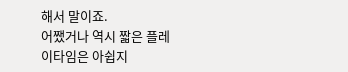해서 말이죠.
어쨌거나 역시 짧은 플레이타임은 아쉽지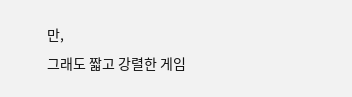만,
그래도 짧고 강렬한 게임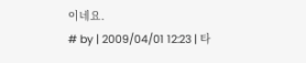이네요.
# by | 2009/04/01 12:23 | 타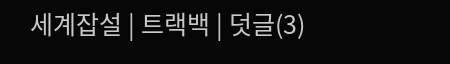세계잡설 | 트랙백 | 덧글(3)